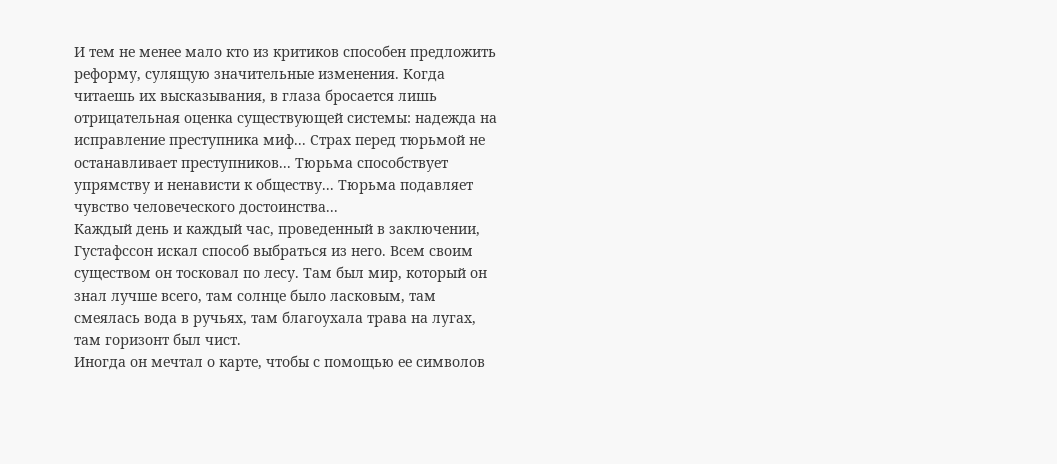И тем не менее мало кто из критиков способен предложить реформу, сулящую значительные изменения. Когда читаешь их высказывания, в глаза бросается лишь отрицательная оценка существующей системы: надежда на исправление преступника миф... Страх перед тюрьмой не останавливает преступников... Тюрьма способствует упрямству и ненависти к обществу... Тюрьма подавляет чувство человеческого достоинства...
Каждый день и каждый час, проведенный в заключении, Густафссон искал способ выбраться из него. Всем своим существом он тосковал по лесу. Там был мир, который он знал лучше всего, там солнце было ласковым, там смеялась вода в ручьях, там благоухала трава на лугах, там горизонт был чист.
Иногда он мечтал о карте, чтобы с помощью ее символов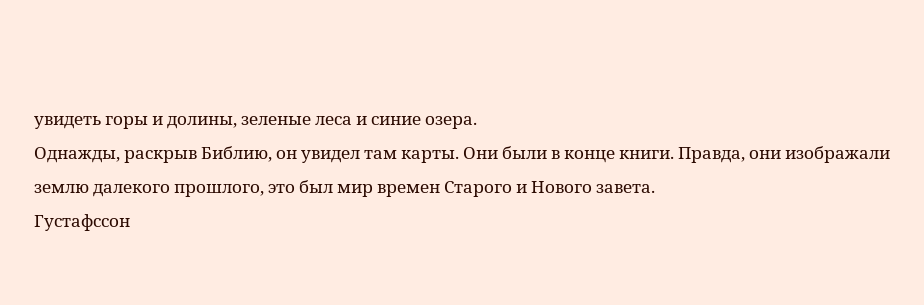увидеть горы и долины, зеленые леса и синие озера.
Однажды, раскрыв Библию, он увидел там карты. Они были в конце книги. Правда, они изображали землю далекого прошлого, это был мир времен Старого и Нового завета.
Густафссон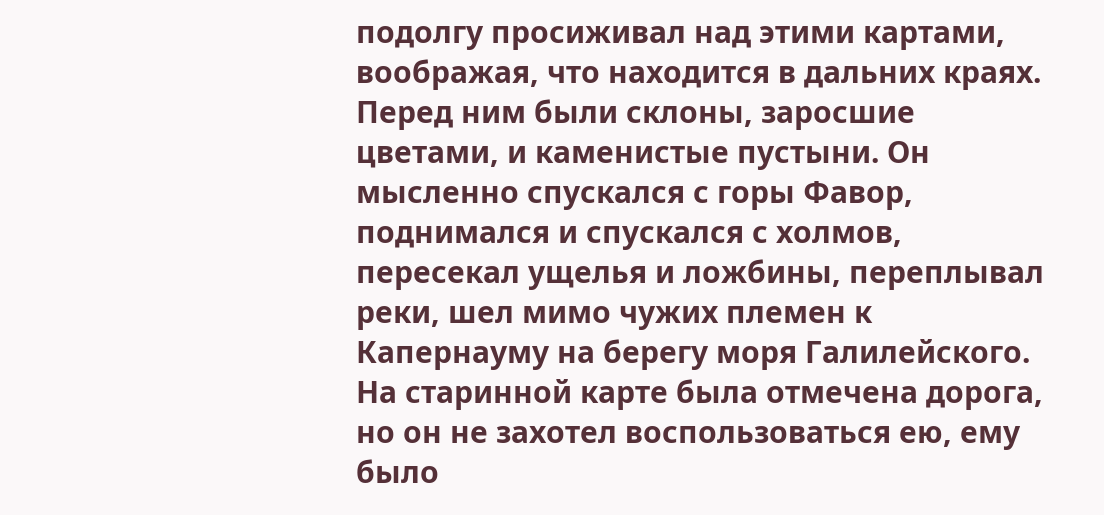подолгу просиживал над этими картами, воображая, что находится в дальних краях. Перед ним были склоны, заросшие цветами, и каменистые пустыни. Он мысленно спускался с горы Фавор, поднимался и спускался с холмов, пересекал ущелья и ложбины, переплывал реки, шел мимо чужих племен к Капернауму на берегу моря Галилейского.
На старинной карте была отмечена дорога, но он не захотел воспользоваться ею, ему было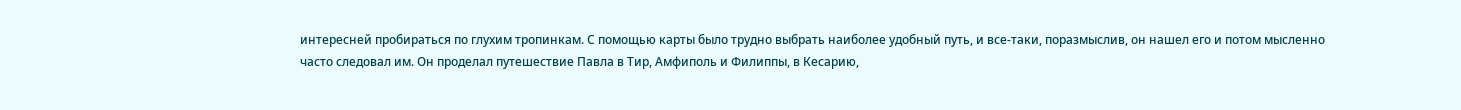интересней пробираться по глухим тропинкам. С помощью карты было трудно выбрать наиболее удобный путь, и все-таки, поразмыслив, он нашел его и потом мысленно часто следовал им. Он проделал путешествие Павла в Тир, Амфиполь и Филиппы, в Кесарию,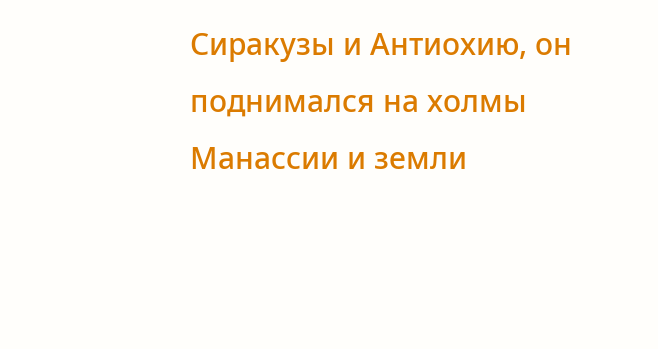Сиракузы и Антиохию, он поднимался на холмы Манассии и земли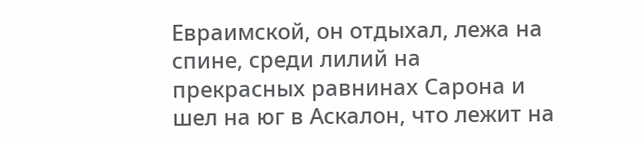Евраимской, он отдыхал, лежа на спине, среди лилий на прекрасных равнинах Сарона и шел на юг в Аскалон, что лежит на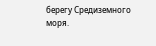берегу Средиземного моря.